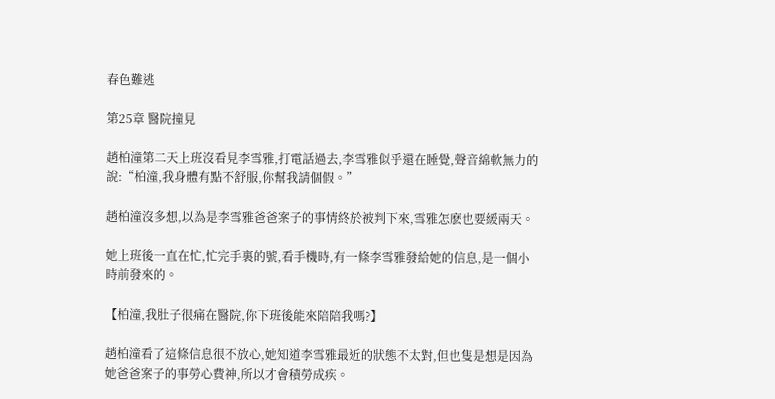春色難逃

第25章 醫院撞見

趙柏潼第二天上班沒看見李雪雅,打電話過去,李雪雅似乎還在睡覺,聲音綿軟無力的說:“柏潼,我身體有點不舒服,你幫我請個假。”

趙柏潼沒多想,以為是李雪雅爸爸案子的事情終於被判下來,雪雅怎麽也要緩兩天。

她上班後一直在忙,忙完手裏的號,看手機時,有一條李雪雅發給她的信息,是一個小時前發來的。

【柏潼,我肚子很痛在醫院,你下班後能來陪陪我嗎?】

趙柏潼看了這條信息很不放心,她知道李雪雅最近的狀態不太對,但也隻是想是因為她爸爸案子的事勞心費神,所以才會積勞成疾。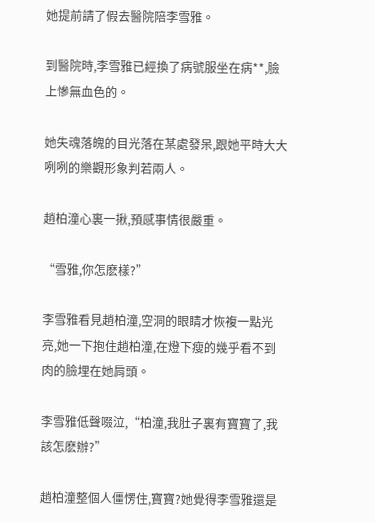她提前請了假去醫院陪李雪雅。

到醫院時,李雪雅已經換了病號服坐在病**,臉上慘無血色的。

她失魂落魄的目光落在某處發呆,跟她平時大大咧咧的樂觀形象判若兩人。

趙柏潼心裏一揪,預感事情很嚴重。

“雪雅,你怎麽樣?”

李雪雅看見趙柏潼,空洞的眼睛才恢複一點光亮,她一下抱住趙柏潼,在燈下瘦的幾乎看不到肉的臉埋在她肩頭。

李雪雅低聲啜泣,“柏潼,我肚子裏有寶寶了,我該怎麽辦?”

趙柏潼整個人僵愣住,寶寶?她覺得李雪雅還是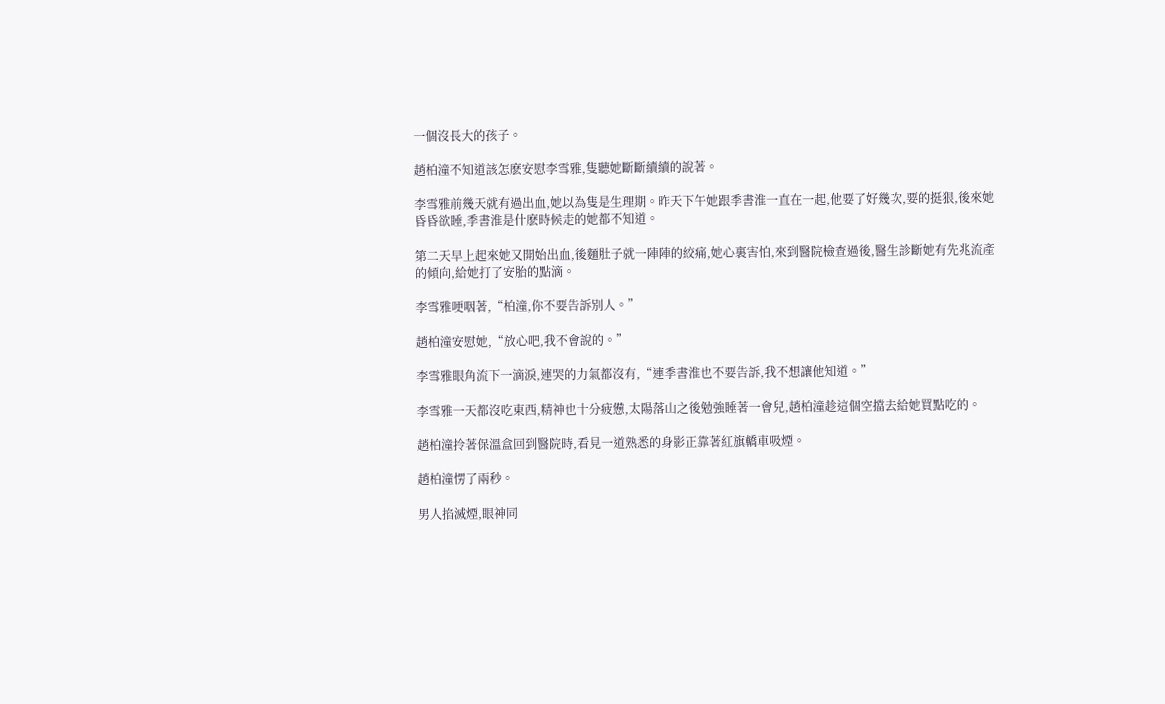一個沒長大的孩子。

趙柏潼不知道該怎麽安慰李雪雅,隻聽她斷斷續續的說著。

李雪雅前幾天就有過出血,她以為隻是生理期。昨天下午她跟季書淮一直在一起,他要了好幾次,要的挺狠,後來她昏昏欲睡,季書淮是什麽時候走的她都不知道。

第二天早上起來她又開始出血,後麵肚子就一陣陣的絞痛,她心裏害怕,來到醫院檢查過後,醫生診斷她有先兆流產的傾向,給她打了安胎的點滴。

李雪雅哽咽著,“柏潼,你不要告訴別人。”

趙柏潼安慰她,“放心吧,我不會說的。”

李雪雅眼角流下一滴淚,連哭的力氣都沒有,“連季書淮也不要告訴,我不想讓他知道。”

李雪雅一天都沒吃東西,精神也十分疲憊,太陽落山之後勉強睡著一會兒,趙柏潼趁這個空擋去給她買點吃的。

趙柏潼拎著保溫盒回到醫院時,看見一道熟悉的身影正靠著紅旗轎車吸煙。

趙柏潼愣了兩秒。

男人掐滅煙,眼神同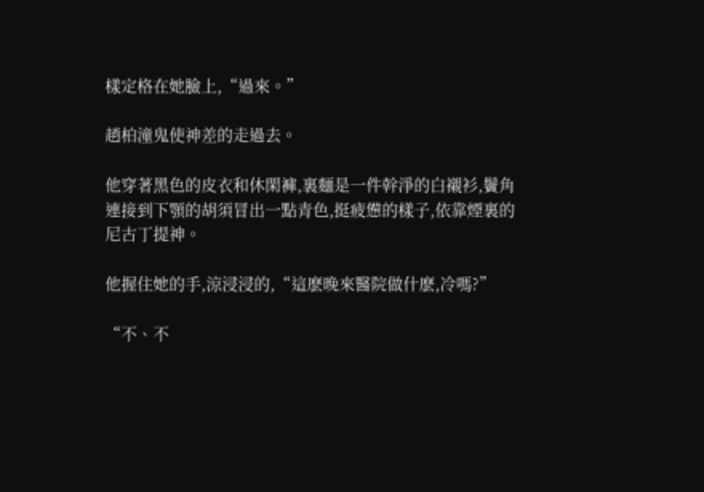樣定格在她臉上,“過來。”

趙柏潼鬼使神差的走過去。

他穿著黑色的皮衣和休閑褲,裏麵是一件幹淨的白襯衫,鬢角連接到下顎的胡須冒出一點青色,挺疲憊的樣子,依靠煙裏的尼古丁提神。

他握住她的手,涼浸浸的,“這麽晚來醫院做什麽,冷嗎?”

“不、不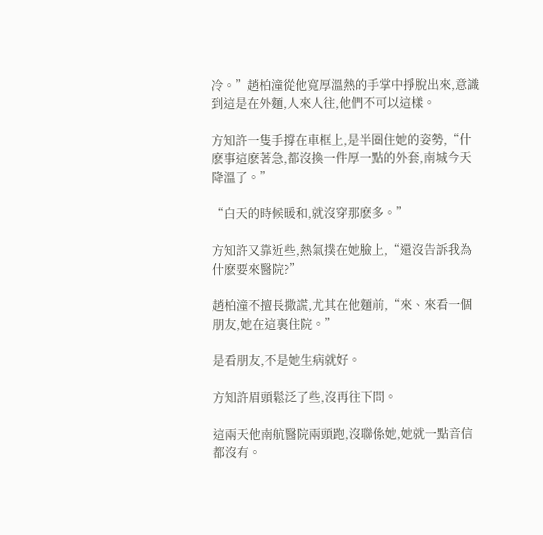冷。”趙柏潼從他寬厚溫熱的手掌中掙脫出來,意識到這是在外麵,人來人往,他們不可以這樣。

方知許一隻手撐在車框上,是半圈住她的姿勢,“什麽事這麽著急,都沒換一件厚一點的外套,南城今天降溫了。”

“白天的時候暖和,就沒穿那麽多。”

方知許又靠近些,熱氣撲在她臉上,“還沒告訴我為什麽要來醫院?”

趙柏潼不擅長撒謊,尤其在他麵前,“來、來看一個朋友,她在這裏住院。”

是看朋友,不是她生病就好。

方知許眉頭鬆泛了些,沒再往下問。

這兩天他南航醫院兩頭跑,沒聯係她,她就一點音信都沒有。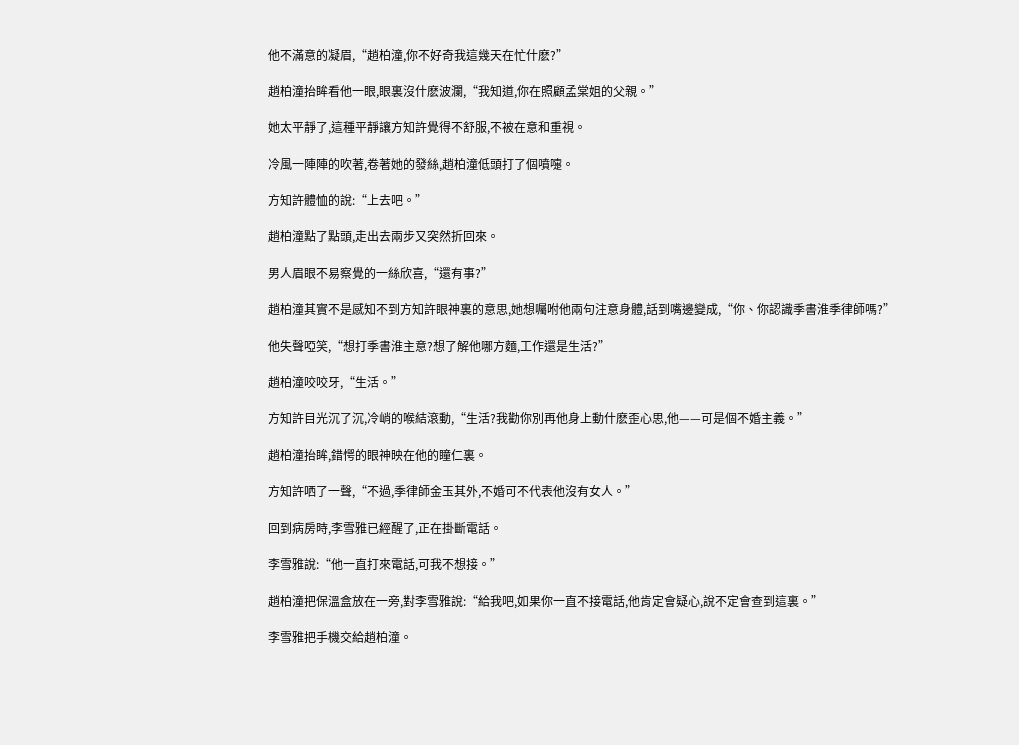他不滿意的凝眉,“趙柏潼,你不好奇我這幾天在忙什麽?”

趙柏潼抬眸看他一眼,眼裏沒什麽波瀾,“我知道,你在照顧孟棠姐的父親。”

她太平靜了,這種平靜讓方知許覺得不舒服,不被在意和重視。

冷風一陣陣的吹著,卷著她的發絲,趙柏潼低頭打了個噴嚏。

方知許體恤的說:“上去吧。”

趙柏潼點了點頭,走出去兩步又突然折回來。

男人眉眼不易察覺的一絲欣喜,“還有事?”

趙柏潼其實不是感知不到方知許眼神裏的意思,她想囑咐他兩句注意身體,話到嘴邊變成,“你、你認識季書淮季律師嗎?”

他失聲啞笑,“想打季書淮主意?想了解他哪方麵,工作還是生活?”

趙柏潼咬咬牙,“生活。”

方知許目光沉了沉,冷峭的喉結滾動,“生活?我勸你別再他身上動什麽歪心思,他——可是個不婚主義。”

趙柏潼抬眸,錯愕的眼神映在他的瞳仁裏。

方知許哂了一聲,“不過,季律師金玉其外,不婚可不代表他沒有女人。”

回到病房時,李雪雅已經醒了,正在掛斷電話。

李雪雅說:“他一直打來電話,可我不想接。”

趙柏潼把保溫盒放在一旁,對李雪雅說:“給我吧,如果你一直不接電話,他肯定會疑心,說不定會查到這裏。”

李雪雅把手機交給趙柏潼。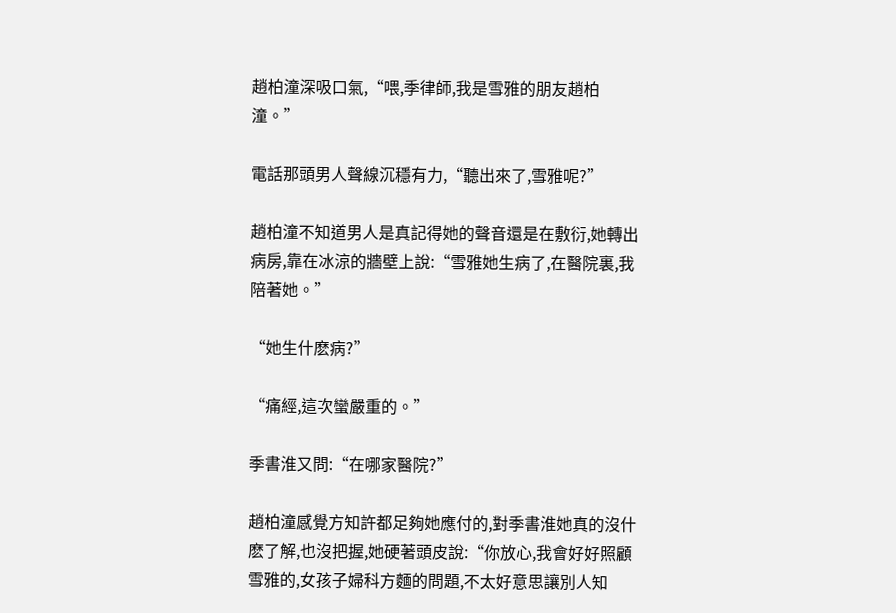趙柏潼深吸口氣,“喂,季律師,我是雪雅的朋友趙柏潼。”

電話那頭男人聲線沉穩有力,“聽出來了,雪雅呢?”

趙柏潼不知道男人是真記得她的聲音還是在敷衍,她轉出病房,靠在冰涼的牆壁上說:“雪雅她生病了,在醫院裏,我陪著她。”

“她生什麽病?”

“痛經,這次蠻嚴重的。”

季書淮又問:“在哪家醫院?”

趙柏潼感覺方知許都足夠她應付的,對季書淮她真的沒什麽了解,也沒把握,她硬著頭皮說:“你放心,我會好好照顧雪雅的,女孩子婦科方麵的問題,不太好意思讓別人知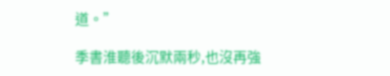道。”

季書淮聽後沉默兩秒,也沒再強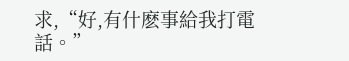求,“好,有什麽事給我打電話。”